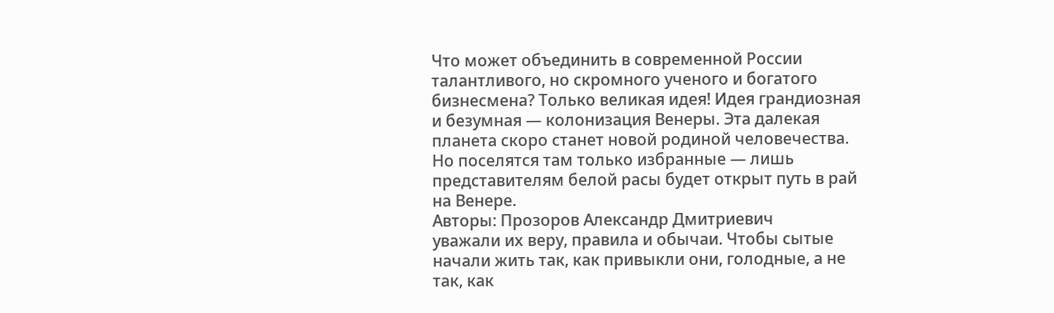Что может объединить в современной России талантливого, но скромного ученого и богатого бизнесмена? Только великая идея! Идея грандиозная и безумная — колонизация Венеры. Эта далекая планета скоро станет новой родиной человечества. Но поселятся там только избранные — лишь представителям белой расы будет открыт путь в рай на Венере.
Авторы: Прозоров Александр Дмитриевич
уважали их веру, правила и обычаи. Чтобы сытые начали жить так, как привыкли они, голодные, а не так, как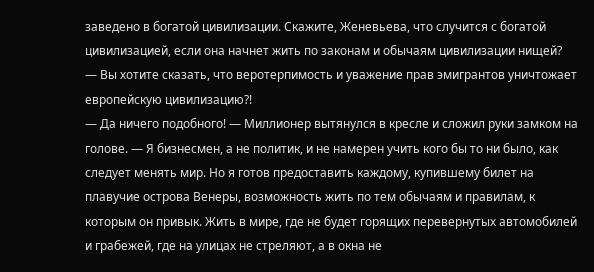заведено в богатой цивилизации. Скажите, Женевьева, что случится с богатой цивилизацией, если она начнет жить по законам и обычаям цивилизации нищей?
— Вы хотите сказать, что веротерпимость и уважение прав эмигрантов уничтожает европейскую цивилизацию?!
— Да ничего подобного! — Миллионер вытянулся в кресле и сложил руки замком на голове. — Я бизнесмен, а не политик, и не намерен учить кого бы то ни было, как следует менять мир. Но я готов предоставить каждому, купившему билет на плавучие острова Венеры, возможность жить по тем обычаям и правилам, к которым он привык. Жить в мире, где не будет горящих перевернутых автомобилей и грабежей, где на улицах не стреляют, а в окна не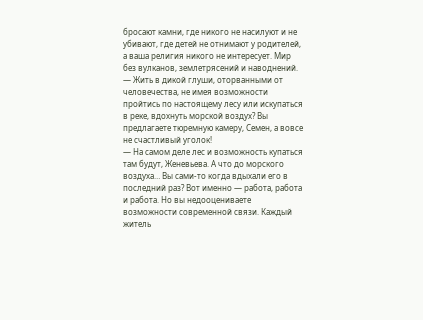бросают камни, где никого не насилуют и не убивают, где детей не отнимают у родителей, а ваша религия никого не интересует. Мир без вулканов, землетрясений и наводнений.
— Жить в дикой глуши, оторванными от человечества, не имея возможности пройтись по настоящему лесу или искупаться в реке, вдохнуть морской воздух? Вы предлагаете тюремную камеру, Семен, а вовсе не счастливый уголок!
— На самом деле лес и возможность купаться там будут, Женевьева. А что до морского воздуха… Вы сами-то когда вдыхали его в последний раз? Вот именно — работа, работа и работа. Но вы недооцениваете возможности современной связи. Каждый житель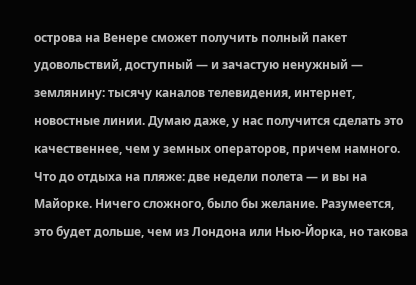острова на Венере сможет получить полный пакет удовольствий, доступный — и зачастую ненужный — землянину: тысячу каналов телевидения, интернет, новостные линии. Думаю даже, у нас получится сделать это качественнее, чем у земных операторов, причем намного. Что до отдыха на пляже: две недели полета — и вы на Майорке. Ничего сложного, было бы желание. Разумеется, это будет дольше, чем из Лондона или Нью-Йорка, но такова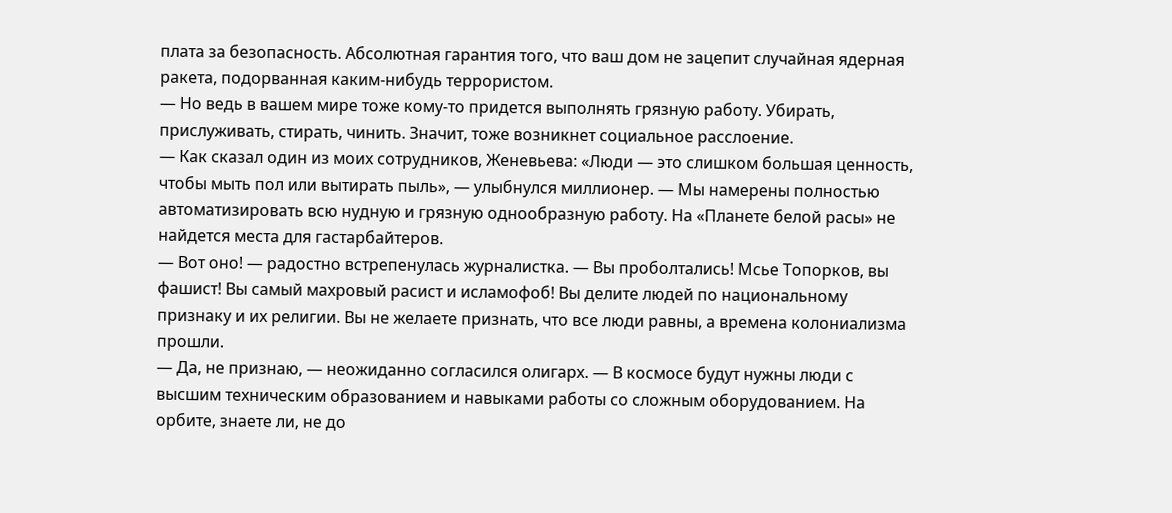плата за безопасность. Абсолютная гарантия того, что ваш дом не зацепит случайная ядерная ракета, подорванная каким-нибудь террористом.
— Но ведь в вашем мире тоже кому-то придется выполнять грязную работу. Убирать, прислуживать, стирать, чинить. Значит, тоже возникнет социальное расслоение.
— Как сказал один из моих сотрудников, Женевьева: «Люди — это слишком большая ценность, чтобы мыть пол или вытирать пыль», — улыбнулся миллионер. — Мы намерены полностью автоматизировать всю нудную и грязную однообразную работу. На «Планете белой расы» не найдется места для гастарбайтеров.
— Вот оно! — радостно встрепенулась журналистка. — Вы проболтались! Мсье Топорков, вы фашист! Вы самый махровый расист и исламофоб! Вы делите людей по национальному признаку и их религии. Вы не желаете признать, что все люди равны, а времена колониализма прошли.
— Да, не признаю, — неожиданно согласился олигарх. — В космосе будут нужны люди с высшим техническим образованием и навыками работы со сложным оборудованием. На орбите, знаете ли, не до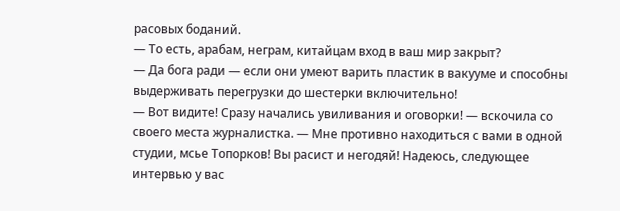расовых боданий.
— То есть, арабам, неграм, китайцам вход в ваш мир закрыт?
— Да бога ради — если они умеют варить пластик в вакууме и способны выдерживать перегрузки до шестерки включительно!
— Вот видите! Сразу начались увиливания и оговорки! — вскочила со своего места журналистка. — Мне противно находиться с вами в одной студии, мсье Топорков! Вы расист и негодяй! Надеюсь, следующее интервью у вас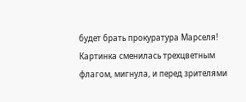будет брать прокуратура Марселя!
Картинка сменилась трехцветным флагом, мигнула, и перед зрителями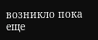возникло пока еще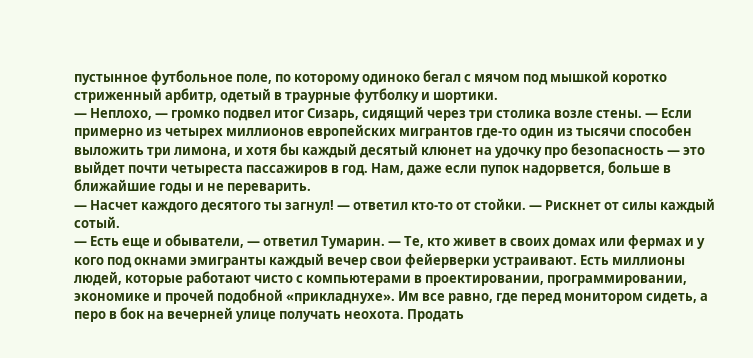пустынное футбольное поле, по которому одиноко бегал с мячом под мышкой коротко стриженный арбитр, одетый в траурные футболку и шортики.
— Неплохо, — громко подвел итог Сизарь, сидящий через три столика возле стены. — Если примерно из четырех миллионов европейских мигрантов где-то один из тысячи способен выложить три лимона, и хотя бы каждый десятый клюнет на удочку про безопасность — это выйдет почти четыреста пассажиров в год. Нам, даже если пупок надорвется, больше в ближайшие годы и не переварить.
— Насчет каждого десятого ты загнул! — ответил кто-то от стойки. — Рискнет от силы каждый сотый.
— Есть еще и обыватели, — ответил Тумарин. — Те, кто живет в своих домах или фермах и у кого под окнами эмигранты каждый вечер свои фейерверки устраивают. Есть миллионы людей, которые работают чисто с компьютерами в проектировании, программировании, экономике и прочей подобной «прикладнухе». Им все равно, где перед монитором сидеть, а перо в бок на вечерней улице получать неохота. Продать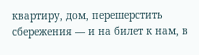квартиру, дом, перешерстить сбережения — и на билет к нам, в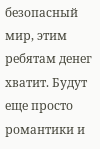безопасный мир, этим ребятам денег хватит. Будут еще просто романтики и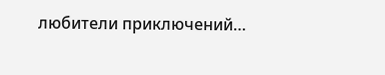любители приключений…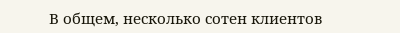В общем, несколько сотен клиентов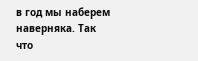в год мы наберем наверняка. Так что